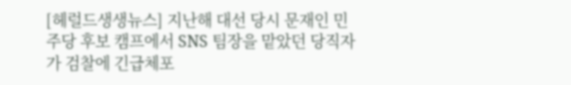[헤럴드생생뉴스] 지난해 대선 당시 문재인 민주당 후보 캠프에서 SNS 팀장을 맡았던 당직자가 검찰에 긴급체포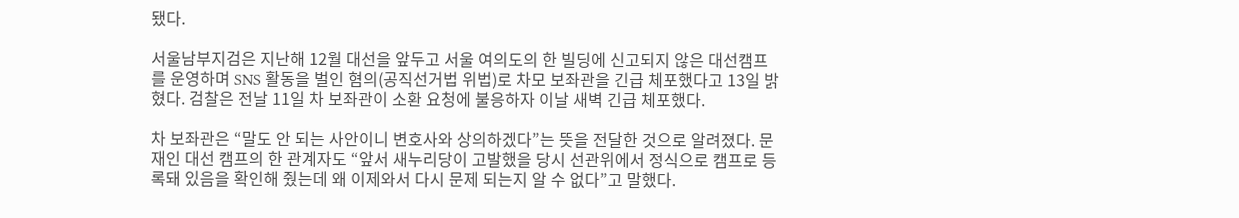됐다.

서울남부지검은 지난해 12월 대선을 앞두고 서울 여의도의 한 빌딩에 신고되지 않은 대선캠프를 운영하며 SNS 활동을 벌인 혐의(공직선거법 위법)로 차모 보좌관을 긴급 체포했다고 13일 밝혔다. 검찰은 전날 11일 차 보좌관이 소환 요청에 불응하자 이날 새벽 긴급 체포했다.

차 보좌관은 “말도 안 되는 사안이니 변호사와 상의하겠다”는 뜻을 전달한 것으로 알려졌다. 문재인 대선 캠프의 한 관계자도 “앞서 새누리당이 고발했을 당시 선관위에서 정식으로 캠프로 등록돼 있음을 확인해 줬는데 왜 이제와서 다시 문제 되는지 알 수 없다”고 말했다.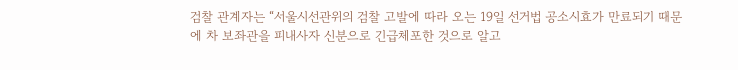검찰 관계자는 “서울시선관위의 검찰 고발에 따라 오는 19일 선거법 공소시효가 만료되기 때문에 차 보좌관을 피내사자 신분으로 긴급체포한 것으로 알고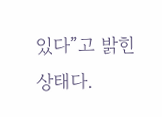있다”고 밝힌 상태다.